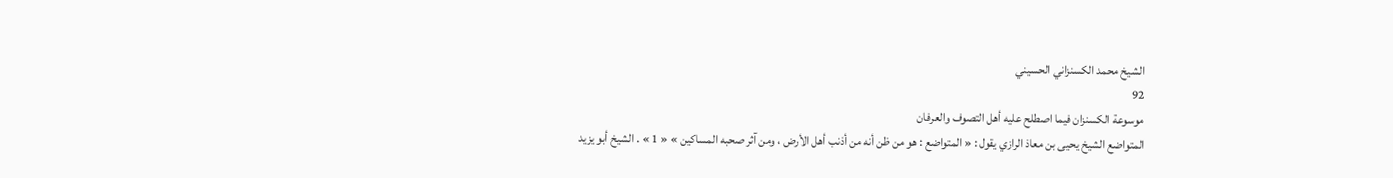الشيخ محمد الكسنزاني الحسيني
92
موسوعة الكسنزان فيما اصطلح عليه أهل التصوف والعرفان
المتواضع الشيخ يحيى بن معاذ الرازي يقول : « المتواضع : هو من ظن أنه من أذنب أهل الأرض ، ومن آثر صحبه المساكين » « 1 » . الشيخ أبو يزيد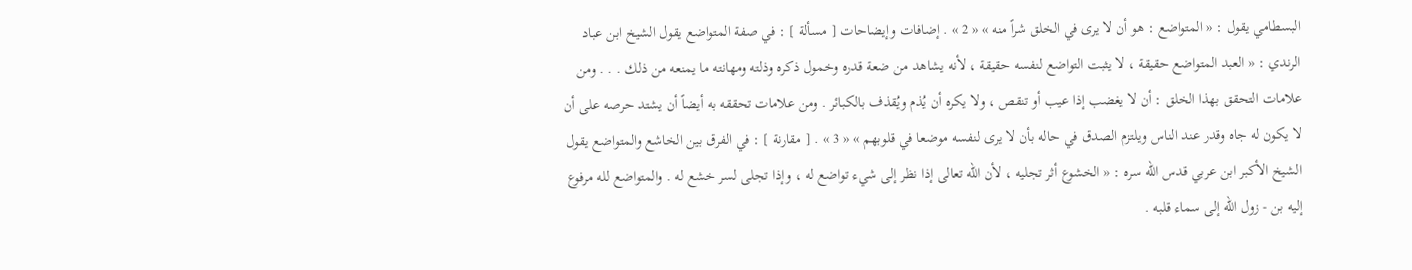البسطامي يقول : « المتواضع : هو أن لا يرى في الخلق شراً منه » « 2 » . إضافات وإيضاحات [ مسألة ] : في صفة المتواضع يقول الشيخ ابن عباد الرندي : « العبد المتواضع حقيقة ، لا يثبت التواضع لنفسه حقيقة ، لأنه يشاهد من ضعة قدره وخمول ذكره وذلته ومهانته ما يمنعه من ذلك . . . ومن علامات التحقق بهذا الخلق : أن لا يغضب إذا عيب أو تنقص ، ولا يكره أن يُذم ويُقذف بالكبائر . ومن علامات تحققه به أيضاً أن يشتد حرصه على أن لا يكون له جاه وقدر عند الناس ويلتزم الصدق في حاله بأن لا يرى لنفسه موضعا في قلوبهم » « 3 » . [ مقارنة ] : في الفرق بين الخاشع والمتواضع يقول الشيخ الأكبر ابن عربي قدس الله سره : « الخشوع أثر تجليه ، لأن الله تعالى إذا نظر إلى شيء تواضع له ، وإذا تجلى لسر خشع له . والمتواضع لله مرفوع إليه بن - زول الله إلى سماء قلبه .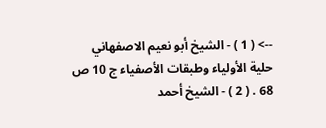--> ( 1 ) - الشيخ أبو نعيم الاصفهاني حلية الأولياء وطبقات الأصفياء ج 10 ص 68 . ( 2 ) - الشيخ أحمد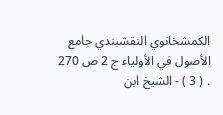الكمشخانوي النقشبندي جامع الأصول في الأولياء ج 2 ص 270 . ( 3 ) - الشيخ ابن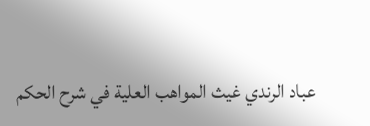عباد الرندي غيث المواهب العلية في شرح الحكم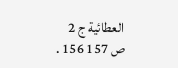العطائية ج 2 ص 157 156 .